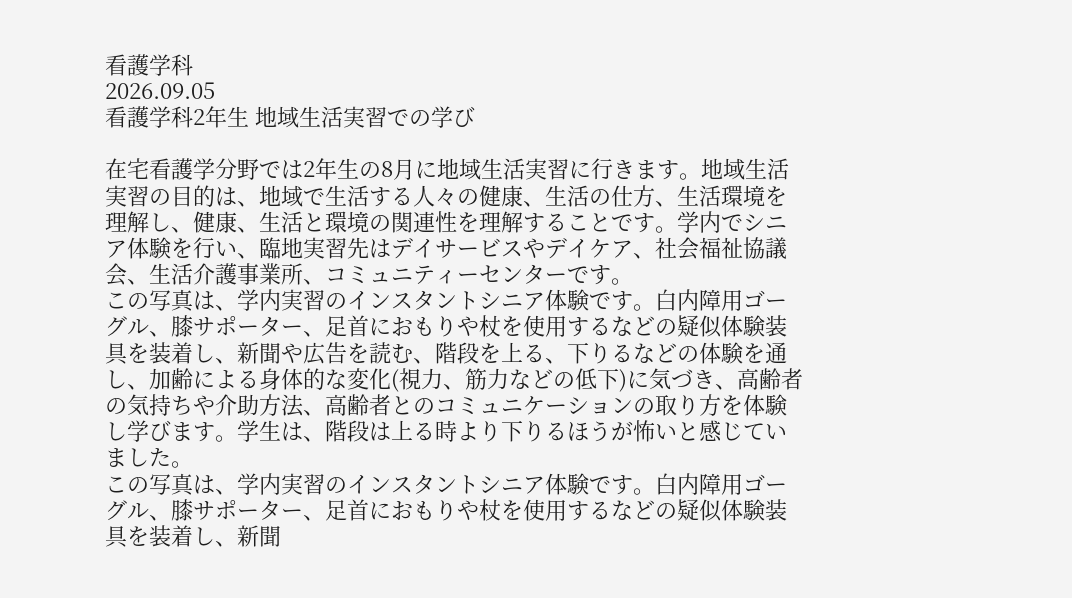看護学科
2026.09.05
看護学科2年生 地域生活実習での学び

在宅看護学分野では2年生の8月に地域生活実習に行きます。地域生活実習の目的は、地域で生活する人々の健康、生活の仕方、生活環境を理解し、健康、生活と環境の関連性を理解することです。学内でシニア体験を行い、臨地実習先はデイサービスやデイケア、社会福祉協議会、生活介護事業所、コミュニティーセンターです。
この写真は、学内実習のインスタントシニア体験です。白内障用ゴーグル、膝サポーター、足首におもりや杖を使用するなどの疑似体験装具を装着し、新聞や広告を読む、階段を上る、下りるなどの体験を通し、加齢による身体的な変化(視力、筋力などの低下)に気づき、高齢者の気持ちや介助方法、高齢者とのコミュニケーションの取り方を体験し学びます。学生は、階段は上る時より下りるほうが怖いと感じていました。
この写真は、学内実習のインスタントシニア体験です。白内障用ゴーグル、膝サポーター、足首におもりや杖を使用するなどの疑似体験装具を装着し、新聞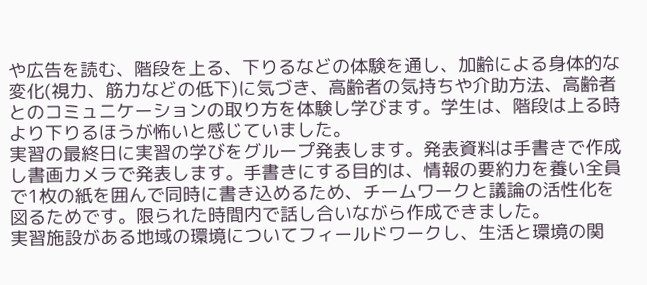や広告を読む、階段を上る、下りるなどの体験を通し、加齢による身体的な変化(視力、筋力などの低下)に気づき、高齢者の気持ちや介助方法、高齢者とのコミュニケーションの取り方を体験し学びます。学生は、階段は上る時より下りるほうが怖いと感じていました。
実習の最終日に実習の学びをグループ発表します。発表資料は手書きで作成し書画カメラで発表します。手書きにする目的は、情報の要約力を養い全員で1枚の紙を囲んで同時に書き込めるため、チームワークと議論の活性化を図るためです。限られた時間内で話し合いながら作成できました。
実習施設がある地域の環境についてフィールドワークし、生活と環境の関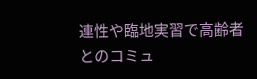連性や臨地実習で高齢者とのコミュ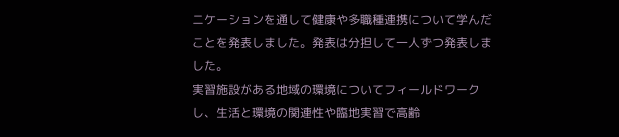ニケーションを通して健康や多職種連携について学んだことを発表しました。発表は分担して一人ずつ発表しました。
実習施設がある地域の環境についてフィールドワークし、生活と環境の関連性や臨地実習で高齢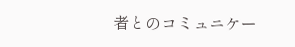者とのコミュニケー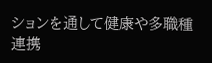ションを通して健康や多職種連携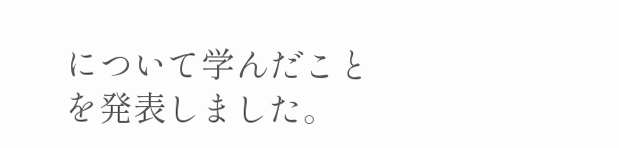について学んだことを発表しました。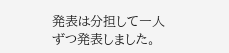発表は分担して一人ずつ発表しました。